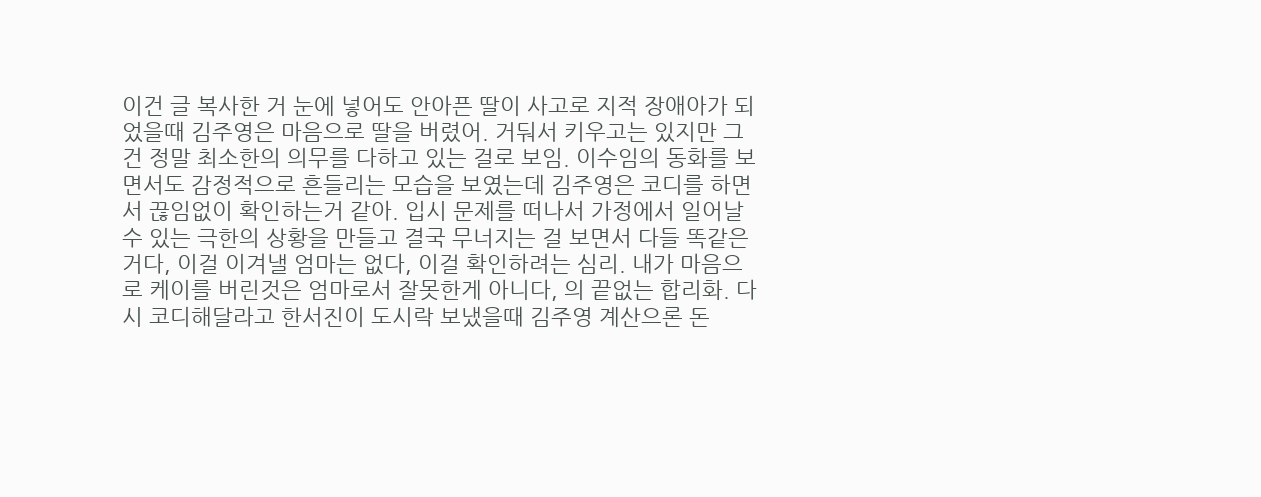이건 글 복사한 거 눈에 넣어도 안아픈 딸이 사고로 지적 장애아가 되었을때 김주영은 마음으로 딸을 버렸어. 거둬서 키우고는 있지만 그건 정말 최소한의 의무를 다하고 있는 걸로 보임. 이수임의 동화를 보면서도 감정적으로 흔들리는 모습을 보였는데 김주영은 코디를 하면서 끊임없이 확인하는거 같아. 입시 문제를 떠나서 가정에서 일어날 수 있는 극한의 상황을 만들고 결국 무너지는 걸 보면서 다들 똑같은거다, 이걸 이겨낼 엄마는 없다, 이걸 확인하려는 심리. 내가 마음으로 케이를 버린것은 엄마로서 잘못한게 아니다, 의 끝없는 합리화. 다시 코디해달라고 한서진이 도시락 보냈을때 김주영 계산으론 돈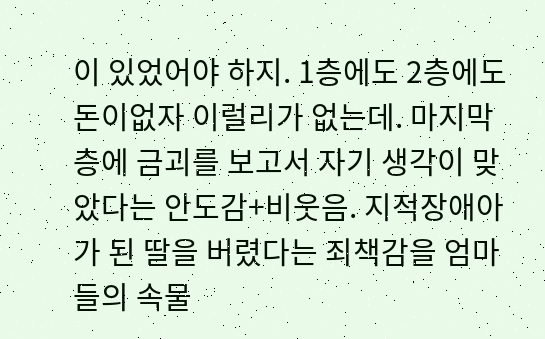이 있었어야 하지. 1층에도 2층에도 돈이없자 이럴리가 없는데. 마지막 층에 금괴를 보고서 자기 생각이 맞았다는 안도감+비웃음. 지적장애아가 된 딸을 버렸다는 죄책감을 엄마들의 속물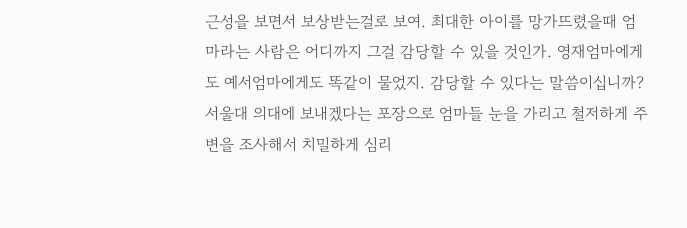근성을 보면서 보상받는걸로 보여. 최대한 아이를 망가뜨렸을때 엄마라는 사람은 어디까지 그걸 감당할 수 있을 것인가. 영재엄마에게도 예서엄마에게도 똑같이 물었지. 감당할 수 있다는 말씀이십니까? 서울대 의대에 보내겠다는 포장으로 엄마들 눈을 가리고 철저하게 주변을 조사해서 치밀하게 심리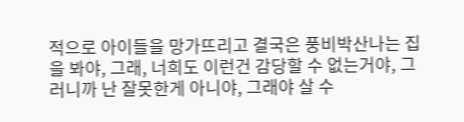적으로 아이들을 망가뜨리고 결국은 풍비박산나는 집을 봐야, 그래, 너희도 이런건 감당할 수 없는거야, 그러니까 난 잘못한게 아니야, 그래야 살 수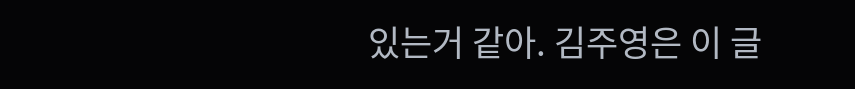있는거 같아. 김주영은 이 글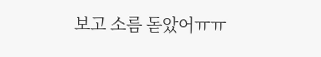보고 소름 돋았어ㅠㅠ